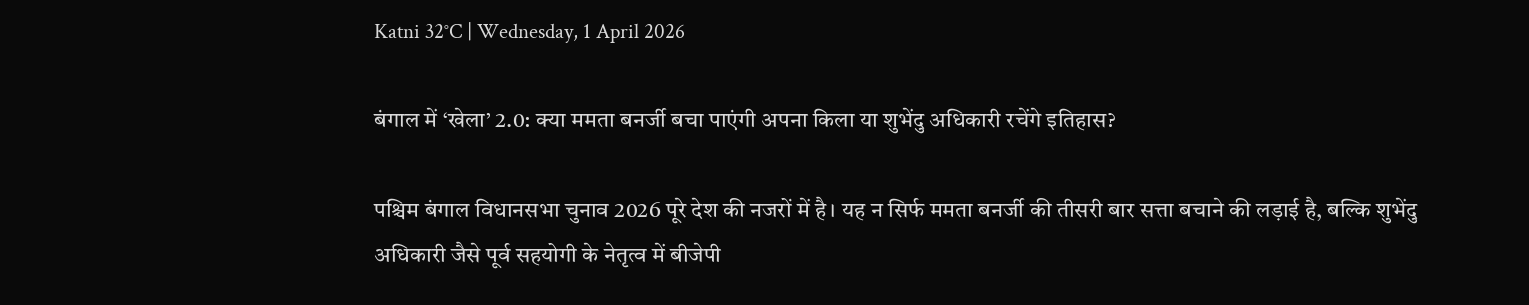Katni 32°C | Wednesday, 1 April 2026

बंगाल में ‘खेला’ 2.0: क्या ममता बनर्जी बचा पाएंगी अपना किला या शुभेंदु अधिकारी रचेंगे इतिहास?

पश्चिम बंगाल विधानसभा चुनाव 2026 पूरे देश की नजरों में है। यह न सिर्फ ममता बनर्जी की तीसरी बार सत्ता बचाने की लड़ाई है, बल्कि शुभेंदु अधिकारी जैसे पूर्व सहयोगी के नेतृत्व में बीजेपी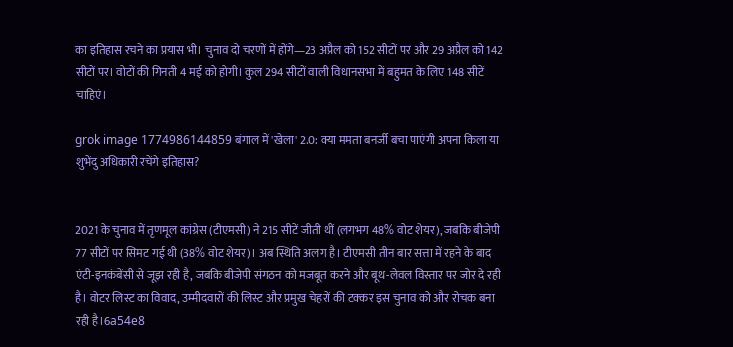का इतिहास रचने का प्रयास भी। चुनाव दो चरणों में होंगे—23 अप्रैल को 152 सीटों पर और 29 अप्रैल को 142 सीटों पर। वोटों की गिनती 4 मई को होगी। कुल 294 सीटों वाली विधानसभा में बहुमत के लिए 148 सीटें चाहिएं।

grok image 1774986144859 बंगाल में 'खेला' 2.0: क्या ममता बनर्जी बचा पाएंगी अपना किला या शुभेंदु अधिकारी रचेंगे इतिहास?


2021 के चुनाव में तृणमूल कांग्रेस (टीएमसी) ने 215 सीटें जीती थीं (लगभग 48% वोट शेयर), जबकि बीजेपी 77 सीटों पर सिमट गई थी (38% वोट शेयर)। अब स्थिति अलग है। टीएमसी तीन बार सत्ता में रहने के बाद एंटी-इनकंबेंसी से जूझ रही है, जबकि बीजेपी संगठन को मजबूत करने और बूथ-लेवल विस्तार पर जोर दे रही है। वोटर लिस्ट का विवाद, उम्मीदवारों की लिस्ट और प्रमुख चेहरों की टक्कर इस चुनाव को और रोचक बना रही है।6a54e8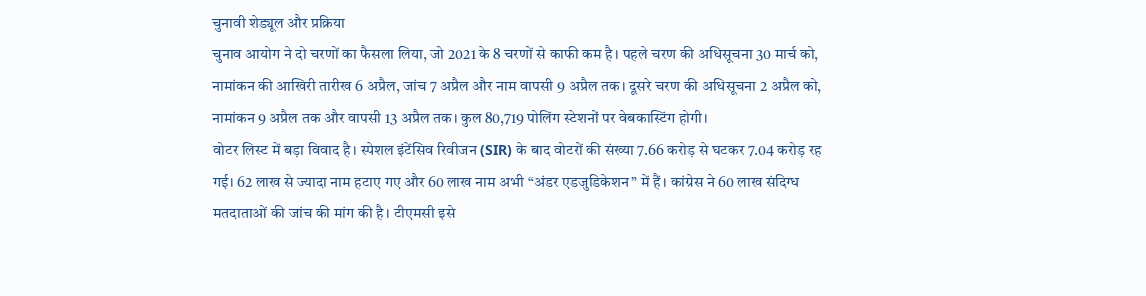चुनावी शेड्यूल और प्रक्रिया
चुनाव आयोग ने दो चरणों का फैसला लिया, जो 2021 के 8 चरणों से काफी कम है। पहले चरण की अधिसूचना 30 मार्च को, नामांकन की आखिरी तारीख 6 अप्रैल, जांच 7 अप्रैल और नाम वापसी 9 अप्रैल तक। दूसरे चरण की अधिसूचना 2 अप्रैल को, नामांकन 9 अप्रैल तक और वापसी 13 अप्रैल तक। कुल 80,719 पोलिंग स्टेशनों पर वेबकास्टिंग होगी।
वोटर लिस्ट में बड़ा विवाद है। स्पेशल इंटेंसिव रिवीजन (SIR) के बाद वोटरों की संख्या 7.66 करोड़ से घटकर 7.04 करोड़ रह गई। 62 लाख से ज्यादा नाम हटाए गए और 60 लाख नाम अभी “अंडर एडजुडिकेशन” में हैं। कांग्रेस ने 60 लाख संदिग्ध मतदाताओं की जांच की मांग की है। टीएमसी इसे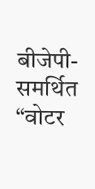बीजेपी-समर्थित “वोटर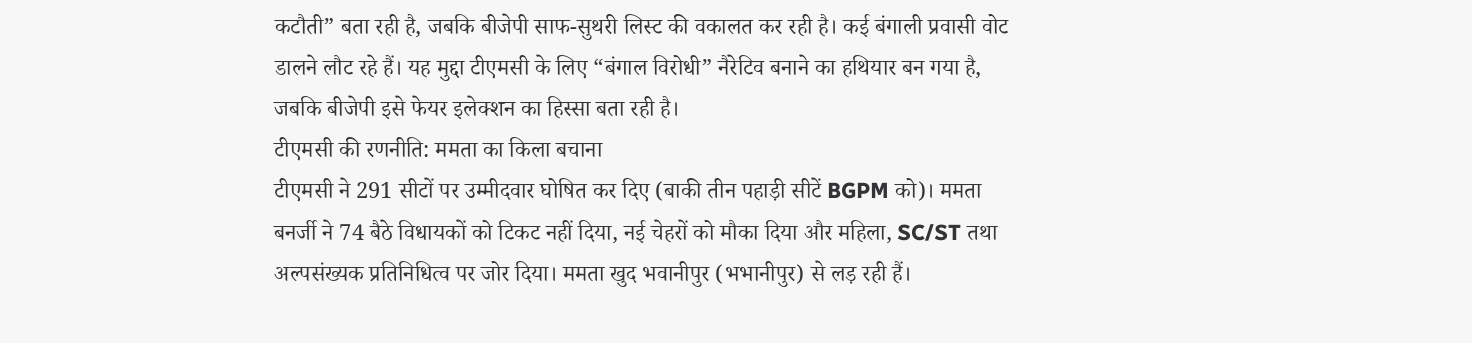कटौती” बता रही है, जबकि बीजेपी साफ-सुथरी लिस्ट की वकालत कर रही है। कई बंगाली प्रवासी वोट डालने लौट रहे हैं। यह मुद्दा टीएमसी के लिए “बंगाल विरोधी” नैरेटिव बनाने का हथियार बन गया है, जबकि बीजेपी इसे फेयर इलेक्शन का हिस्सा बता रही है।
टीएमसी की रणनीति: ममता का किला बचाना
टीएमसी ने 291 सीटों पर उम्मीदवार घोषित कर दिए (बाकी तीन पहाड़ी सीटें BGPM को)। ममता बनर्जी ने 74 बैठे विधायकों को टिकट नहीं दिया, नई चेहरों को मौका दिया और महिला, SC/ST तथा अल्पसंख्यक प्रतिनिधित्व पर जोर दिया। ममता खुद भवानीपुर (भभानीपुर) से लड़ रही हैं।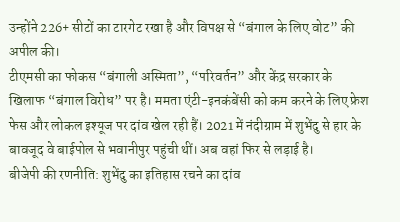उन्होंने 226+ सीटों का टारगेट रखा है और विपक्ष से “बंगाल के लिए वोट” की अपील की।
टीएमसी का फोकस “बंगाली अस्मिता”, “परिवर्तन” और केंद्र सरकार के खिलाफ “बंगाल विरोध” पर है। ममता एंटी-इनकंबेंसी को कम करने के लिए फ्रेश फेस और लोकल इश्यूज पर दांव खेल रही हैं। 2021 में नंदीग्राम में शुभेंदु से हार के बावजूद वे बाईपोल से भवानीपुर पहुंची थीं। अब वहां फिर से लड़ाई है।
बीजेपी की रणनीति: शुभेंदु का इतिहास रचने का दांव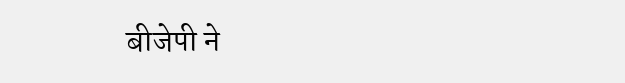बीजेपी ने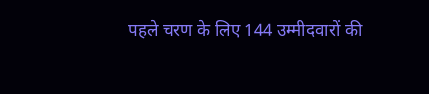पहले चरण के लिए 144 उम्मीदवारों की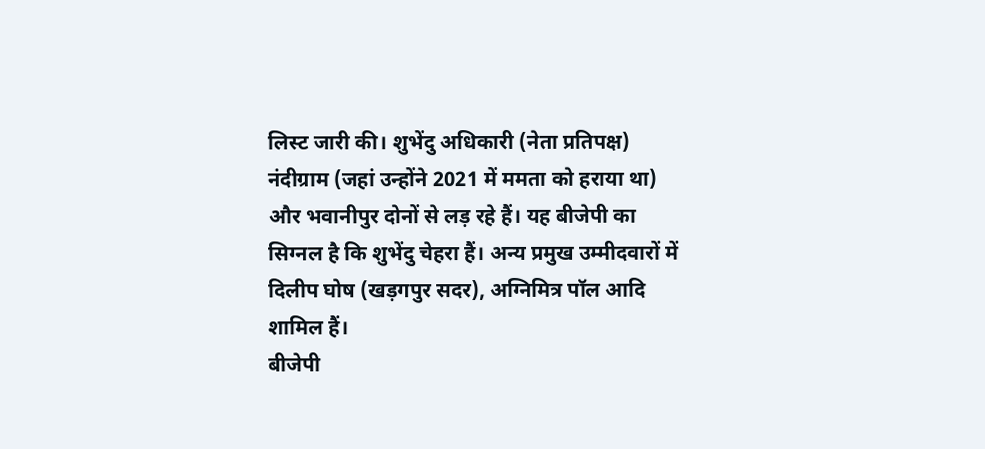लिस्ट जारी की। शुभेंदु अधिकारी (नेता प्रतिपक्ष) नंदीग्राम (जहां उन्होंने 2021 में ममता को हराया था) और भवानीपुर दोनों से लड़ रहे हैं। यह बीजेपी का सिग्नल है कि शुभेंदु चेहरा हैं। अन्य प्रमुख उम्मीदवारों में दिलीप घोष (खड़गपुर सदर), अग्निमित्र पॉल आदि शामिल हैं।
बीजेपी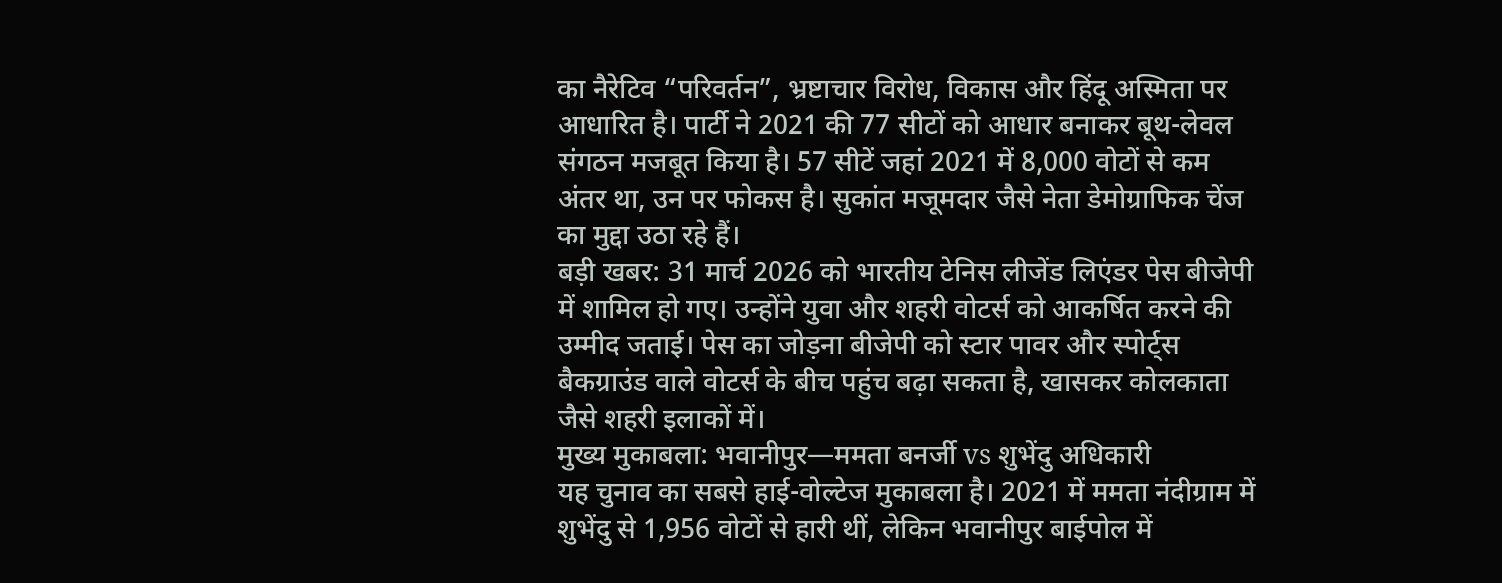का नैरेटिव “परिवर्तन”, भ्रष्टाचार विरोध, विकास और हिंदू अस्मिता पर आधारित है। पार्टी ने 2021 की 77 सीटों को आधार बनाकर बूथ-लेवल संगठन मजबूत किया है। 57 सीटें जहां 2021 में 8,000 वोटों से कम अंतर था, उन पर फोकस है। सुकांत मजूमदार जैसे नेता डेमोग्राफिक चेंज का मुद्दा उठा रहे हैं।
बड़ी खबर: 31 मार्च 2026 को भारतीय टेनिस लीजेंड लिएंडर पेस बीजेपी में शामिल हो गए। उन्होंने युवा और शहरी वोटर्स को आकर्षित करने की उम्मीद जताई। पेस का जोड़ना बीजेपी को स्टार पावर और स्पोर्ट्स बैकग्राउंड वाले वोटर्स के बीच पहुंच बढ़ा सकता है, खासकर कोलकाता जैसे शहरी इलाकों में।
मुख्य मुकाबला: भवानीपुर—ममता बनर्जी vs शुभेंदु अधिकारी
यह चुनाव का सबसे हाई-वोल्टेज मुकाबला है। 2021 में ममता नंदीग्राम में शुभेंदु से 1,956 वोटों से हारी थीं, लेकिन भवानीपुर बाईपोल में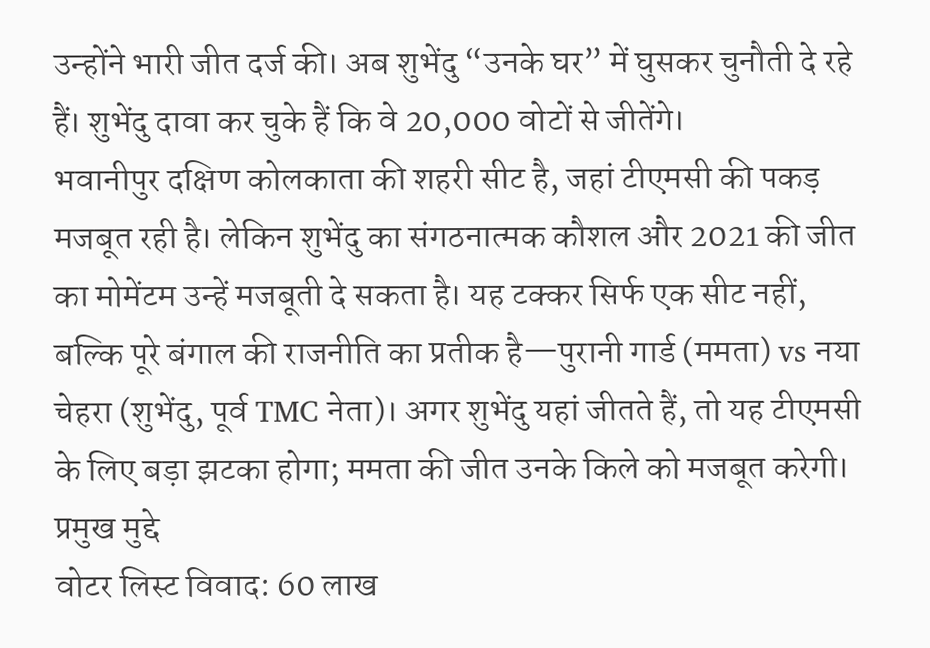उन्होंने भारी जीत दर्ज की। अब शुभेंदु “उनके घर” में घुसकर चुनौती दे रहे हैं। शुभेंदु दावा कर चुके हैं कि वे 20,000 वोटों से जीतेंगे।
भवानीपुर दक्षिण कोलकाता की शहरी सीट है, जहां टीएमसी की पकड़ मजबूत रही है। लेकिन शुभेंदु का संगठनात्मक कौशल और 2021 की जीत का मोमेंटम उन्हें मजबूती दे सकता है। यह टक्कर सिर्फ एक सीट नहीं, बल्कि पूरे बंगाल की राजनीति का प्रतीक है—पुरानी गार्ड (ममता) vs नया चेहरा (शुभेंदु, पूर्व TMC नेता)। अगर शुभेंदु यहां जीतते हैं, तो यह टीएमसी के लिए बड़ा झटका होगा; ममता की जीत उनके किले को मजबूत करेगी।
प्रमुख मुद्दे
वोटर लिस्ट विवाद: 60 लाख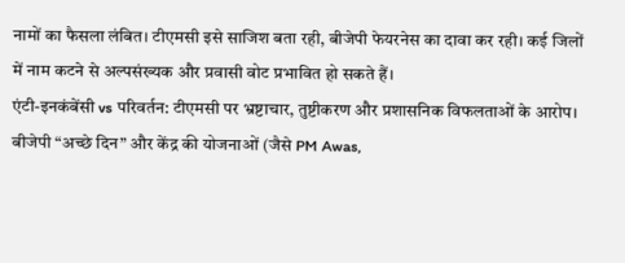नामों का फैसला लंबित। टीएमसी इसे साजिश बता रही, बीजेपी फेयरनेस का दावा कर रही। कई जिलों में नाम कटने से अल्पसंख्यक और प्रवासी वोट प्रभावित हो सकते हैं।
एंटी-इनकंबेंसी vs परिवर्तन: टीएमसी पर भ्रष्टाचार, तुष्टीकरण और प्रशासनिक विफलताओं के आरोप। बीजेपी “अच्छे दिन” और केंद्र की योजनाओं (जैसे PM Awas,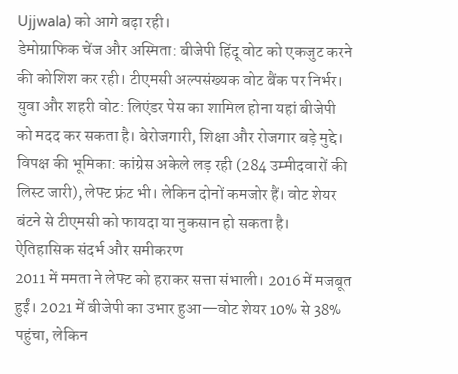Ujjwala) को आगे बढ़ा रही।
डेमोग्राफिक चेंज और अस्मिता: बीजेपी हिंदू वोट को एकजुट करने की कोशिश कर रही। टीएमसी अल्पसंख्यक वोट बैंक पर निर्भर।
युवा और शहरी वोट: लिएंडर पेस का शामिल होना यहां बीजेपी को मदद कर सकता है। बेरोजगारी, शिक्षा और रोजगार बड़े मुद्दे।
विपक्ष की भूमिका: कांग्रेस अकेले लड़ रही (284 उम्मीदवारों की लिस्ट जारी), लेफ्ट फ्रंट भी। लेकिन दोनों कमजोर हैं। वोट शेयर बंटने से टीएमसी को फायदा या नुकसान हो सकता है।
ऐतिहासिक संदर्भ और समीकरण
2011 में ममता ने लेफ्ट को हराकर सत्ता संभाली। 2016 में मजबूत हुईं। 2021 में बीजेपी का उभार हुआ—वोट शेयर 10% से 38% पहुंचा, लेकिन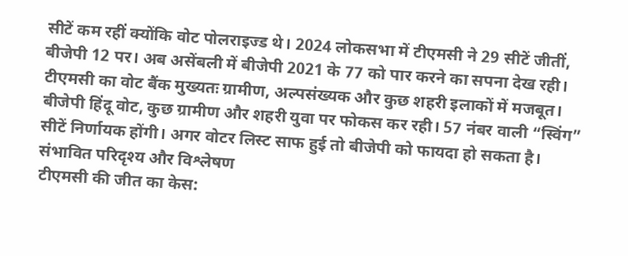सीटें कम रहीं क्योंकि वोट पोलराइज्ड थे। 2024 लोकसभा में टीएमसी ने 29 सीटें जीतीं, बीजेपी 12 पर। अब असेंबली में बीजेपी 2021 के 77 को पार करने का सपना देख रही।
टीएमसी का वोट बैंक मुख्यतः ग्रामीण, अल्पसंख्यक और कुछ शहरी इलाकों में मजबूत। बीजेपी हिंदू वोट, कुछ ग्रामीण और शहरी युवा पर फोकस कर रही। 57 नंबर वाली “स्विंग” सीटें निर्णायक होंगी। अगर वोटर लिस्ट साफ हुई तो बीजेपी को फायदा हो सकता है।
संभावित परिदृश्य और विश्लेषण
टीएमसी की जीत का केस: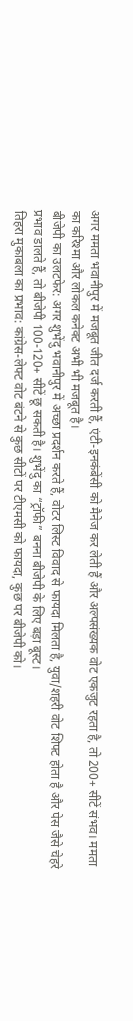अगर ममता भवानीपुर में मजबूत जीत दर्ज करती हैं, एंटी-इनकंबेंसी को मैनेज कर लेती हैं और अल्पसंख्यक वोट एकजुट रहता है, तो 200+ सीटें संभव। ममता का करिश्मा और लोकल कनेक्ट अभी भी मजबूत है।
बीजेपी का उलटफेर: अगर शुभेंदु भवानीपुर में अच्छा प्रदर्शन करते हैं, वोटर लिस्ट विवाद से फायदा मिलता है, युवा/शहरी वोट शिफ्ट होता है और पेस जैसे चेहरे प्रभाव डालते हैं, तो बीजेपी 100-120+ सीटें छू सकती है। शुभेंदु का “ट्रॉफी” बनना बीजेपी के लिए बड़ा बूस्ट।
तिहरा मुकाबला का प्रभाव: कांग्रेस-लेफ्ट वोट बंटने से कुछ सीटों पर टीएमसी को फायदा, कुछ पर बीजेपी को।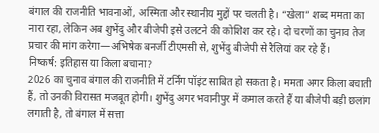बंगाल की राजनीति भावनाओं, अस्मिता और स्थानीय मुद्दों पर चलती है। “खेला” शब्द ममता का नारा रहा, लेकिन अब शुभेंदु और बीजेपी इसे उलटने की कोशिश कर रहे। दो चरणों का चुनाव तेज प्रचार की मांग करेगा—अभिषेक बनर्जी टीएमसी से, शुभेंदु बीजेपी से रैलियां कर रहे हैं।
निष्कर्ष: इतिहास या किला बचाना?
2026 का चुनाव बंगाल की राजनीति में टर्निंग पॉइंट साबित हो सकता है। ममता अगर किला बचाती हैं, तो उनकी विरासत मजबूत होगी। शुभेंदु अगर भवानीपुर में कमाल करते हैं या बीजेपी बड़ी छलांग लगाती है, तो बंगाल में सत्ता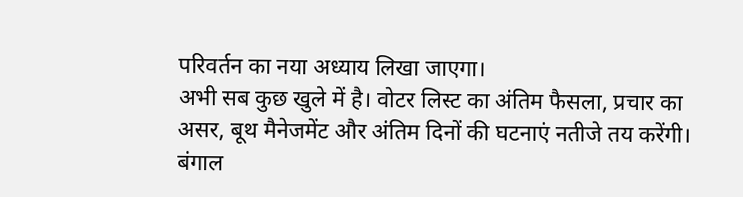परिवर्तन का नया अध्याय लिखा जाएगा।
अभी सब कुछ खुले में है। वोटर लिस्ट का अंतिम फैसला, प्रचार का असर, बूथ मैनेजमेंट और अंतिम दिनों की घटनाएं नतीजे तय करेंगी। बंगाल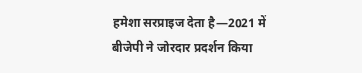हमेशा सरप्राइज देता है—2021 में बीजेपी ने जोरदार प्रदर्शन किया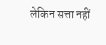लेकिन सत्ता नहीं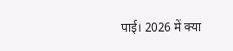पाई। 2026 में क्या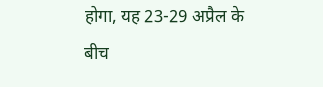होगा, यह 23-29 अप्रैल के बीच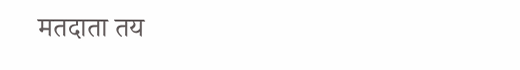मतदाता तय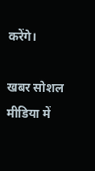करेंगे।

खबर सोशल मीडिया में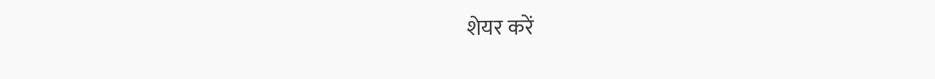शेयर करें